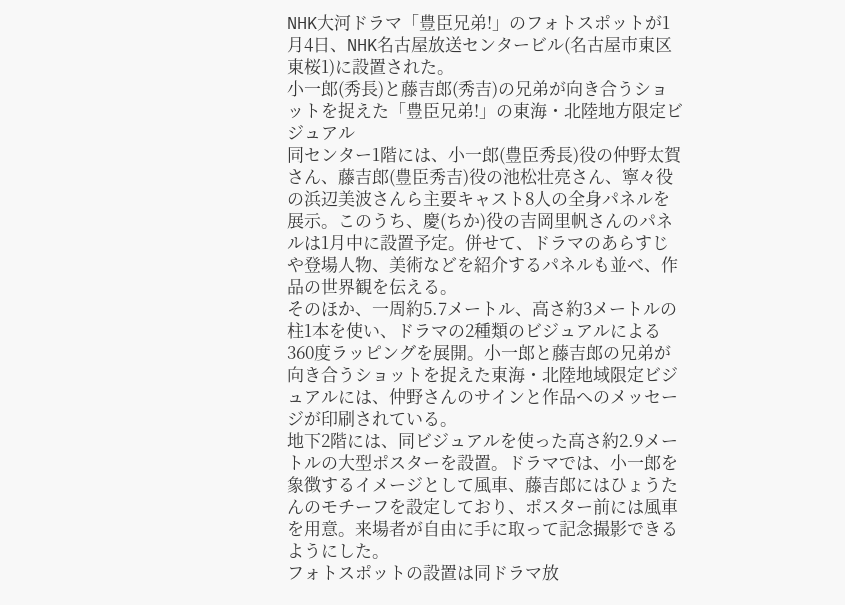NHK大河ドラマ「豊臣兄弟!」のフォトスポットが1月4日、NHK名古屋放送センタービル(名古屋市東区東桜1)に設置された。
小一郎(秀長)と藤吉郎(秀吉)の兄弟が向き合うショットを捉えた「豊臣兄弟!」の東海・北陸地方限定ビジュアル
同センター1階には、小一郎(豊臣秀長)役の仲野太賀さん、藤吉郎(豊臣秀吉)役の池松壮亮さん、寧々役の浜辺美波さんら主要キャスト8人の全身パネルを展示。このうち、慶(ちか)役の吉岡里帆さんのパネルは1月中に設置予定。併せて、ドラマのあらすじや登場人物、美術などを紹介するパネルも並べ、作品の世界観を伝える。
そのほか、一周約5.7メートル、高さ約3メートルの柱1本を使い、ドラマの2種類のビジュアルによる360度ラッピングを展開。小一郎と藤吉郎の兄弟が向き合うショットを捉えた東海・北陸地域限定ビジュアルには、仲野さんのサインと作品へのメッセージが印刷されている。
地下2階には、同ビジュアルを使った高さ約2.9メートルの大型ポスターを設置。ドラマでは、小一郎を象徴するイメージとして風車、藤吉郎にはひょうたんのモチーフを設定しており、ポスター前には風車を用意。来場者が自由に手に取って記念撮影できるようにした。
フォトスポットの設置は同ドラマ放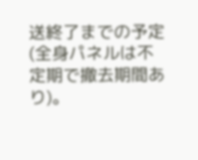送終了までの予定(全身パネルは不定期で撤去期間あり)。